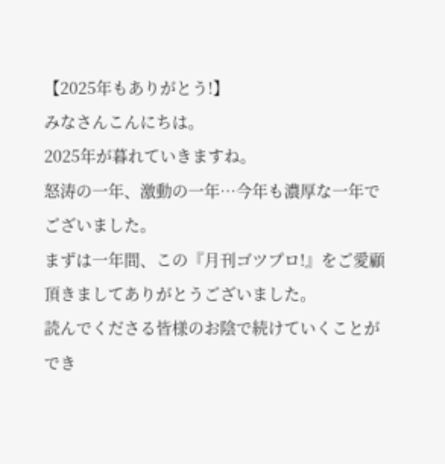【2025年もありがとう!】
みなさんこんにちは。
2025年が暮れていきますね。
怒涛の一年、激動の一年…今年も濃厚な一年でございました。
まずは一年間、この『月刊ゴツプロ!』をご愛顧頂きましてありがとうございました。
読んでくださる皆様のお陰で続けていくことができ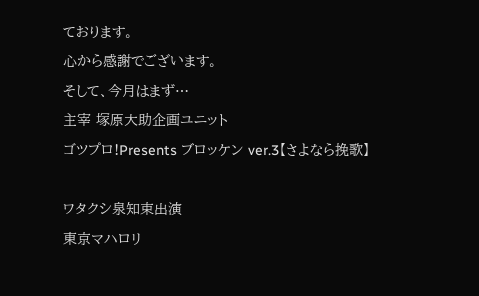ております。
心から感謝でございます。
そして、今月はまず…
主宰 塚原大助企画ユニット
ゴツプロ!Presents ブロッケン ver.3【さよなら挽歌】

ワタクシ泉知束出演
東京マハロリ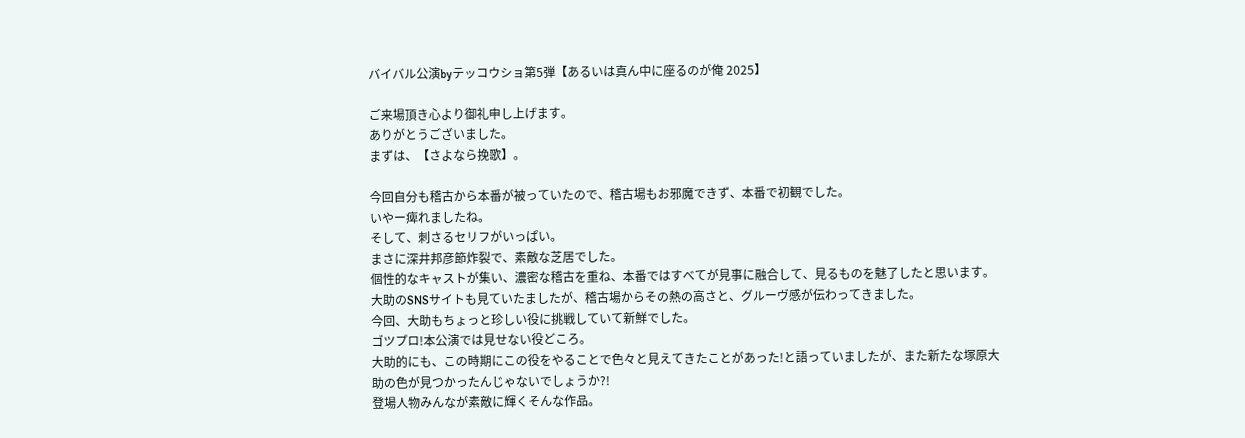バイバル公演byテッコウショ第5弾【あるいは真ん中に座るのが俺 2025】

ご来場頂き心より御礼申し上げます。
ありがとうございました。
まずは、【さよなら挽歌】。

今回自分も稽古から本番が被っていたので、稽古場もお邪魔できず、本番で初観でした。
いやー痺れましたね。
そして、刺さるセリフがいっぱい。
まさに深井邦彦節炸裂で、素敵な芝居でした。
個性的なキャストが集い、濃密な稽古を重ね、本番ではすべてが見事に融合して、見るものを魅了したと思います。
大助のSNSサイトも見ていたましたが、稽古場からその熱の高さと、グルーヴ感が伝わってきました。
今回、大助もちょっと珍しい役に挑戦していて新鮮でした。
ゴツプロ!本公演では見せない役どころ。
大助的にも、この時期にこの役をやることで色々と見えてきたことがあった!と語っていましたが、また新たな塚原大助の色が見つかったんじゃないでしょうか?!
登場人物みんなが素敵に輝くそんな作品。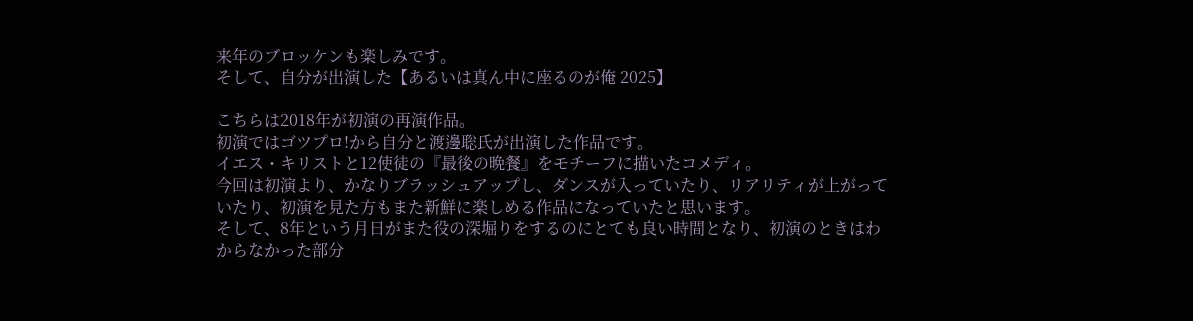来年のブロッケンも楽しみです。
そして、自分が出演した【あるいは真ん中に座るのが俺 2025】

こちらは2018年が初演の再演作品。
初演ではゴツプロ!から自分と渡邊聡氏が出演した作品です。
イエス・キリストと12使徒の『最後の晩餐』をモチーフに描いたコメディ。
今回は初演より、かなりブラッシュアップし、ダンスが入っていたり、リアリティが上がっていたり、初演を見た方もまた新鮮に楽しめる作品になっていたと思います。
そして、8年という月日がまた役の深堀りをするのにとても良い時間となり、初演のときはわからなかった部分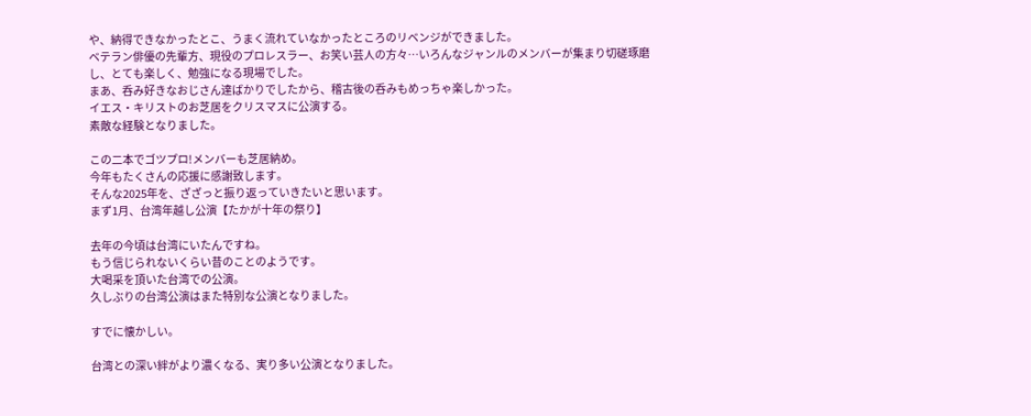や、納得できなかったとこ、うまく流れていなかったところのリベンジができました。
ベテラン俳優の先輩方、現役のプロレスラー、お笑い芸人の方々…いろんなジャンルのメンバーが集まり切磋琢磨し、とても楽しく、勉強になる現場でした。
まあ、呑み好きなおじさん達ばかりでしたから、稽古後の呑みもめっちゃ楽しかった。
イエス・キリストのお芝居をクリスマスに公演する。
素敵な経験となりました。

この二本でゴツプロ!メンバーも芝居納め。
今年もたくさんの応援に感謝致します。
そんな2025年を、ざざっと振り返っていきたいと思います。
まず1月、台湾年越し公演【たかが十年の祭り】

去年の今頃は台湾にいたんですね。
もう信じられないくらい昔のことのようです。
大喝采を頂いた台湾での公演。
久しぶりの台湾公演はまた特別な公演となりました。

すでに懐かしい。

台湾との深い絆がより濃くなる、実り多い公演となりました。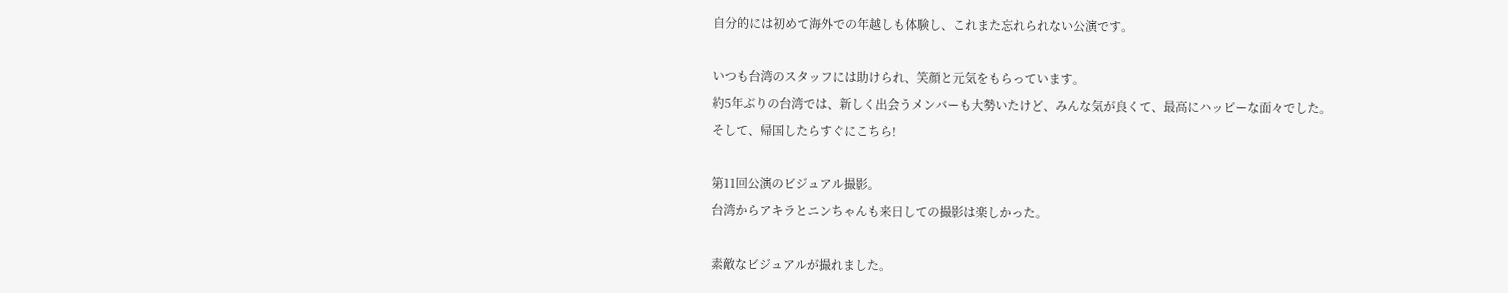自分的には初めて海外での年越しも体験し、これまた忘れられない公演です。

いつも台湾のスタッフには助けられ、笑顔と元気をもらっています。
約5年ぶりの台湾では、新しく出会うメンバーも大勢いたけど、みんな気が良くて、最高にハッピーな面々でした。
そして、帰国したらすぐにこちら!

第11回公演のビジュアル撮影。
台湾からアキラとニンちゃんも来日しての撮影は楽しかった。

素敵なビジュアルが撮れました。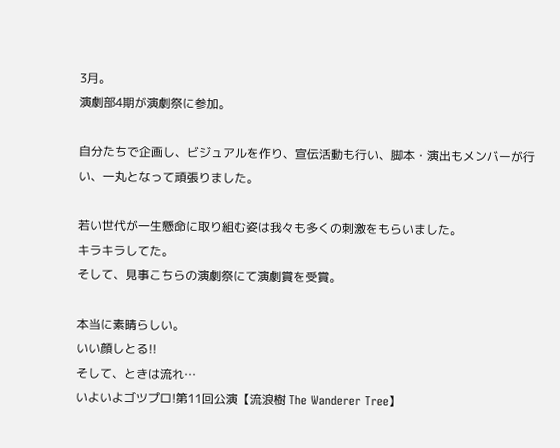3月。
演劇部4期が演劇祭に参加。

自分たちで企画し、ビジュアルを作り、宣伝活動も行い、脚本・演出もメンバーが行い、一丸となって頑張りました。

若い世代が一生懸命に取り組む姿は我々も多くの刺激をもらいました。
キラキラしてた。
そして、見事こちらの演劇祭にて演劇賞を受賞。

本当に素晴らしい。
いい顔しとる!!
そして、ときは流れ…
いよいよゴツプロ!第11回公演【流浪樹 The Wanderer Tree】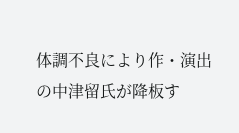体調不良により作・演出の中津留氏が降板す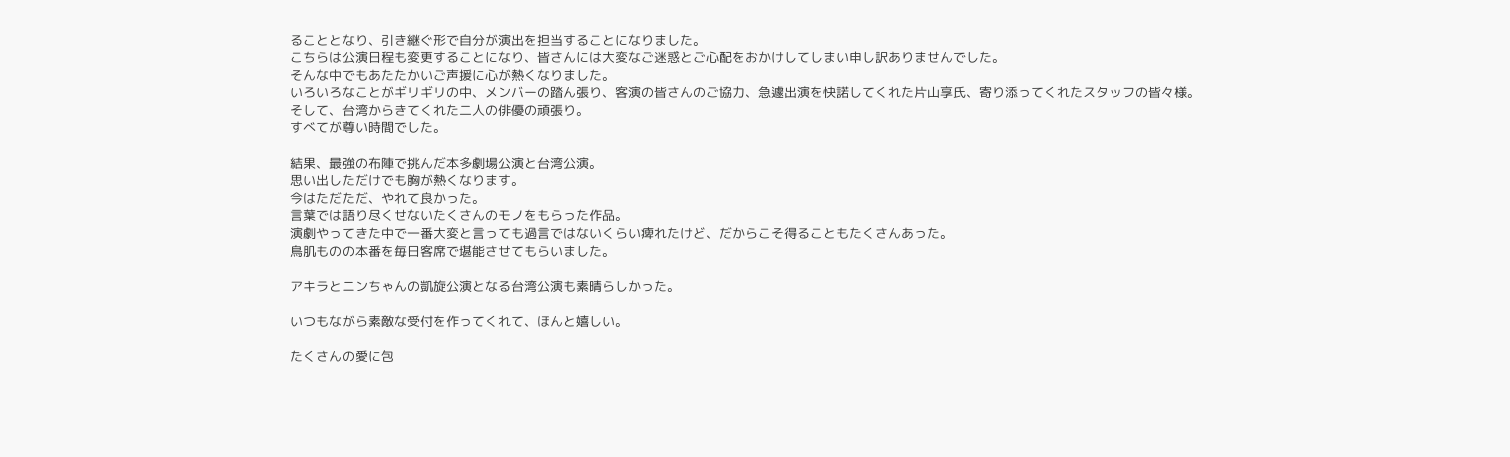ることとなり、引き継ぐ形で自分が演出を担当することになりました。
こちらは公演日程も変更することになり、皆さんには大変なご迷惑とご心配をおかけしてしまい申し訳ありませんでした。
そんな中でもあたたかいご声援に心が熱くなりました。
いろいろなことがギリギリの中、メンバーの踏ん張り、客演の皆さんのご協力、急遽出演を快諾してくれた片山享氏、寄り添ってくれたスタッフの皆々様。
そして、台湾からきてくれた二人の俳優の頑張り。
すべてが尊い時間でした。

結果、最強の布陣で挑んだ本多劇場公演と台湾公演。
思い出しただけでも胸が熱くなります。
今はただただ、やれて良かった。
言葉では語り尽くせないたくさんのモノをもらった作品。
演劇やってきた中で一番大変と言っても過言ではないくらい痺れたけど、だからこそ得ることもたくさんあった。
鳥肌ものの本番を毎日客席で堪能させてもらいました。

アキラとニンちゃんの凱旋公演となる台湾公演も素晴らしかった。

いつもながら素敵な受付を作ってくれて、ほんと嬉しい。

たくさんの愛に包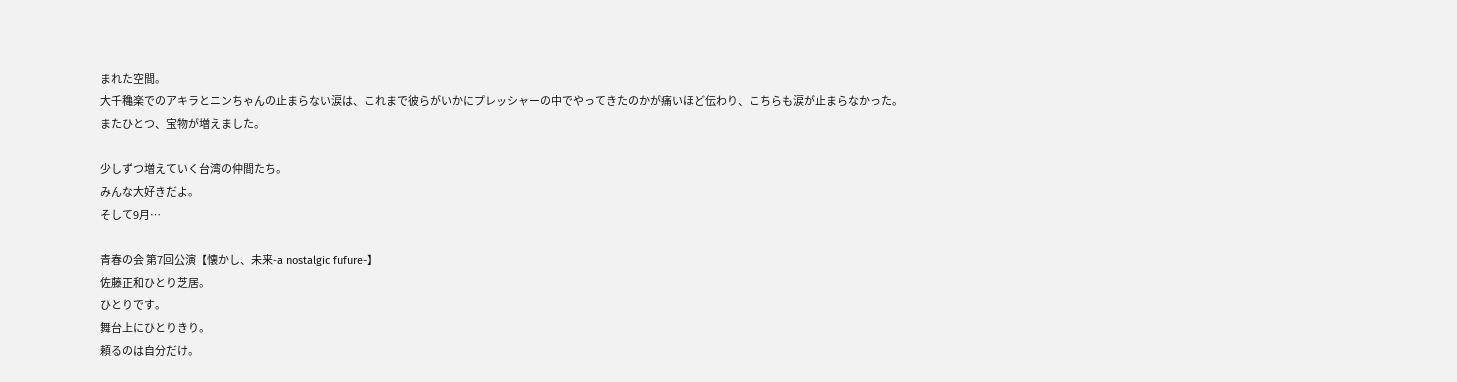まれた空間。
大千穐楽でのアキラとニンちゃんの止まらない涙は、これまで彼らがいかにプレッシャーの中でやってきたのかが痛いほど伝わり、こちらも涙が止まらなかった。
またひとつ、宝物が増えました。

少しずつ増えていく台湾の仲間たち。
みんな大好きだよ。
そして9月…

青春の会 第7回公演【懐かし、未来-a nostalgic fufure-】
佐藤正和ひとり芝居。
ひとりです。
舞台上にひとりきり。
頼るのは自分だけ。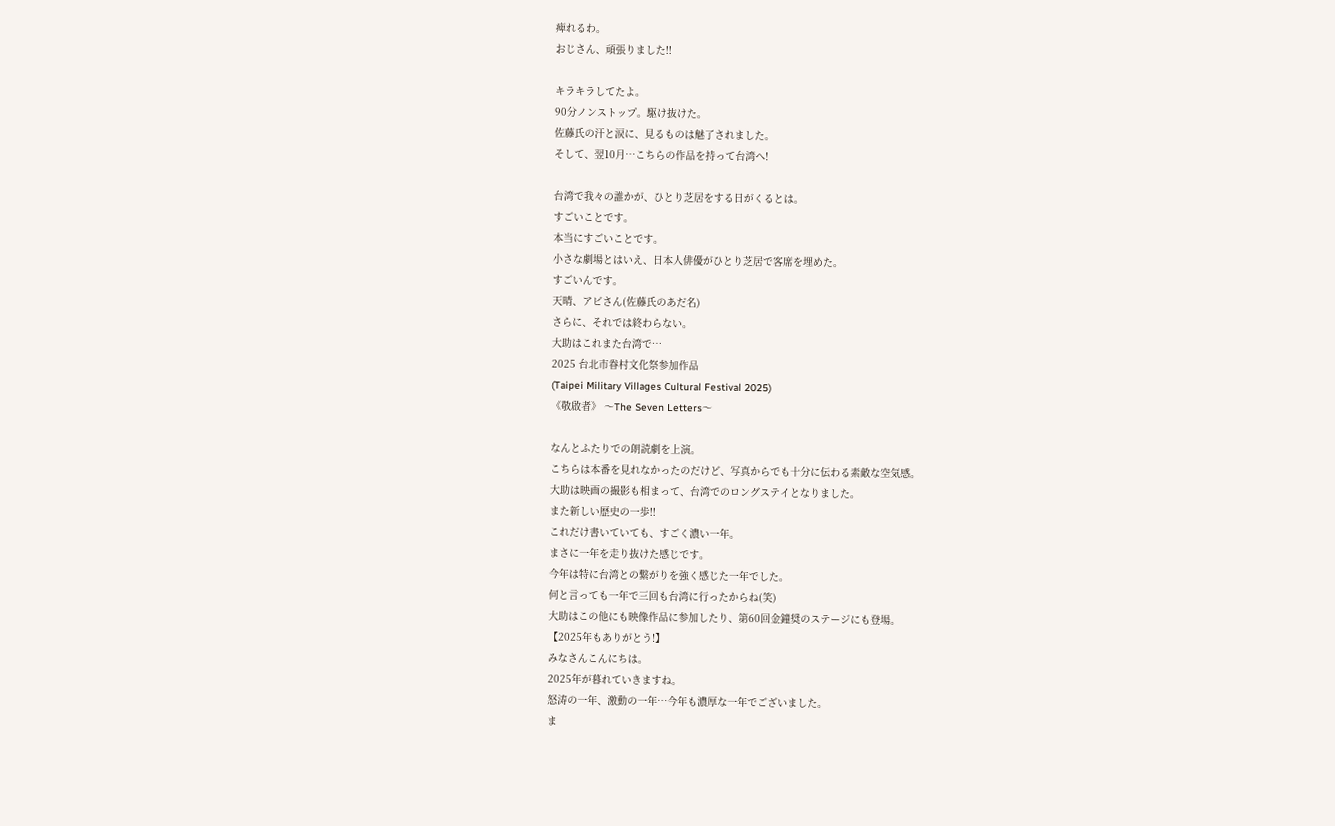痺れるわ。
おじさん、頑張りました!!

キラキラしてたよ。
90分ノンストップ。駆け抜けた。
佐藤氏の汗と涙に、見るものは魅了されました。
そして、翌10月…こちらの作品を持って台湾へ!

台湾で我々の誰かが、ひとり芝居をする日がくるとは。
すごいことです。
本当にすごいことです。
小さな劇場とはいえ、日本人俳優がひとり芝居で客席を埋めた。
すごいんです。
天晴、アビさん(佐藤氏のあだ名)
さらに、それでは終わらない。
大助はこれまた台湾で…
2025 台北市眷村文化祭参加作品
(Taipei Military Villages Cultural Festival 2025)
《敬啟者》 〜The Seven Letters〜

なんとふたりでの朗読劇を上演。
こちらは本番を見れなかったのだけど、写真からでも十分に伝わる素敵な空気感。
大助は映画の撮影も相まって、台湾でのロングステイとなりました。
また新しい歴史の一歩!!
これだけ書いていても、すごく濃い一年。
まさに一年を走り抜けた感じです。
今年は特に台湾との繋がりを強く感じた一年でした。
何と言っても一年で三回も台湾に行ったからね(笑)
大助はこの他にも映像作品に参加したり、第60回金鐘奨のステージにも登場。
【2025年もありがとう!】
みなさんこんにちは。
2025年が暮れていきますね。
怒涛の一年、激動の一年…今年も濃厚な一年でございました。
ま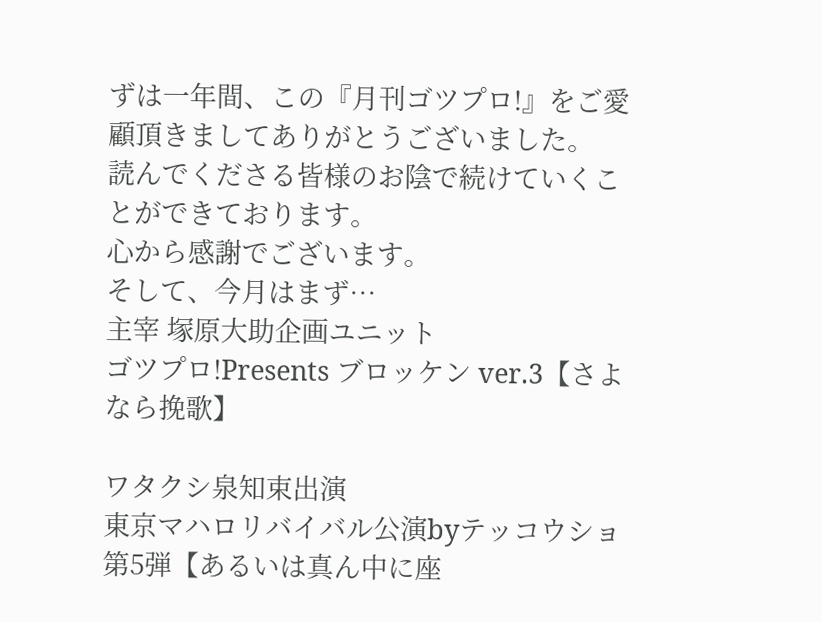ずは一年間、この『月刊ゴツプロ!』をご愛顧頂きましてありがとうございました。
読んでくださる皆様のお陰で続けていくことができております。
心から感謝でございます。
そして、今月はまず…
主宰 塚原大助企画ユニット
ゴツプロ!Presents ブロッケン ver.3【さよなら挽歌】

ワタクシ泉知束出演
東京マハロリバイバル公演byテッコウショ第5弾【あるいは真ん中に座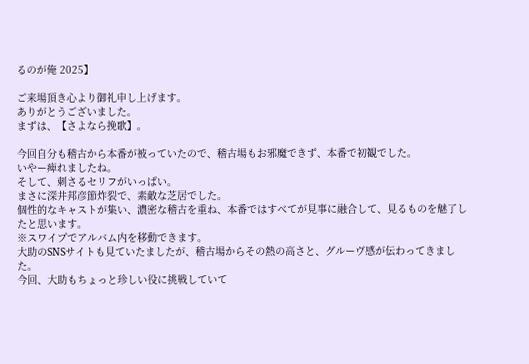るのが俺 2025】

ご来場頂き心より御礼申し上げます。
ありがとうございました。
まずは、【さよなら挽歌】。

今回自分も稽古から本番が被っていたので、稽古場もお邪魔できず、本番で初観でした。
いやー痺れましたね。
そして、刺さるセリフがいっぱい。
まさに深井邦彦節炸裂で、素敵な芝居でした。
個性的なキャストが集い、濃密な稽古を重ね、本番ではすべてが見事に融合して、見るものを魅了したと思います。
※スワイプでアルバム内を移動できます。
大助のSNSサイトも見ていたましたが、稽古場からその熱の高さと、グルーヴ感が伝わってきました。
今回、大助もちょっと珍しい役に挑戦していて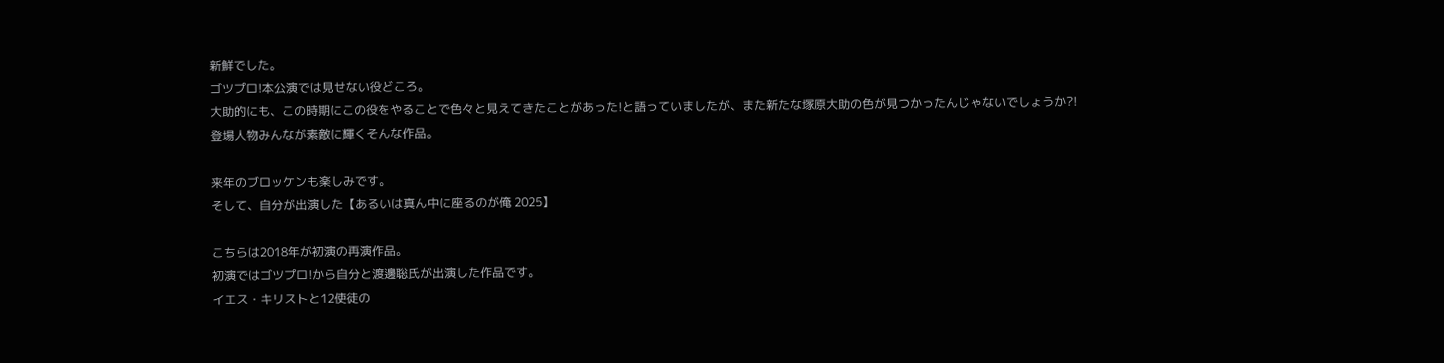新鮮でした。
ゴツプロ!本公演では見せない役どころ。
大助的にも、この時期にこの役をやることで色々と見えてきたことがあった!と語っていましたが、また新たな塚原大助の色が見つかったんじゃないでしょうか?!
登場人物みんなが素敵に輝くそんな作品。

来年のブロッケンも楽しみです。
そして、自分が出演した【あるいは真ん中に座るのが俺 2025】

こちらは2018年が初演の再演作品。
初演ではゴツプロ!から自分と渡邊聡氏が出演した作品です。
イエス・キリストと12使徒の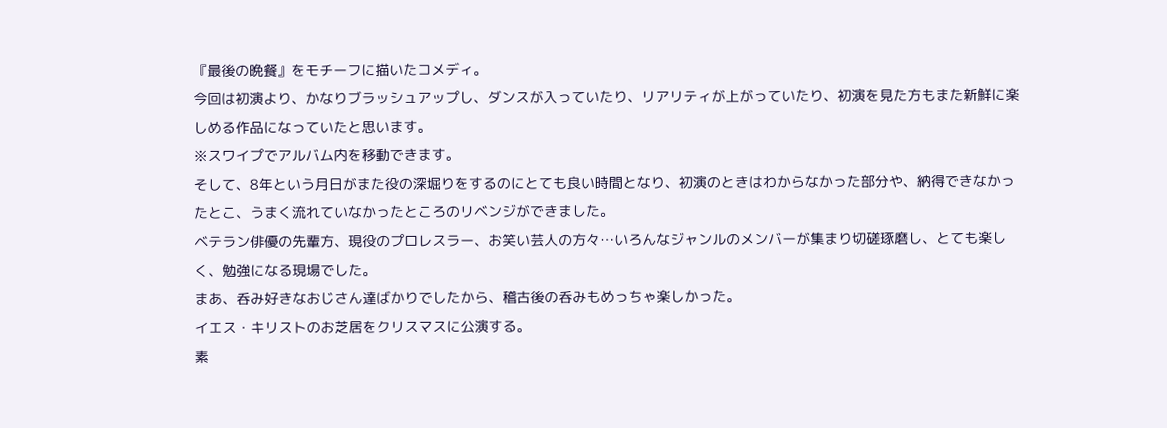『最後の晩餐』をモチーフに描いたコメディ。
今回は初演より、かなりブラッシュアップし、ダンスが入っていたり、リアリティが上がっていたり、初演を見た方もまた新鮮に楽しめる作品になっていたと思います。
※スワイプでアルバム内を移動できます。
そして、8年という月日がまた役の深堀りをするのにとても良い時間となり、初演のときはわからなかった部分や、納得できなかったとこ、うまく流れていなかったところのリベンジができました。
ベテラン俳優の先輩方、現役のプロレスラー、お笑い芸人の方々…いろんなジャンルのメンバーが集まり切磋琢磨し、とても楽しく、勉強になる現場でした。
まあ、呑み好きなおじさん達ばかりでしたから、稽古後の呑みもめっちゃ楽しかった。
イエス・キリストのお芝居をクリスマスに公演する。
素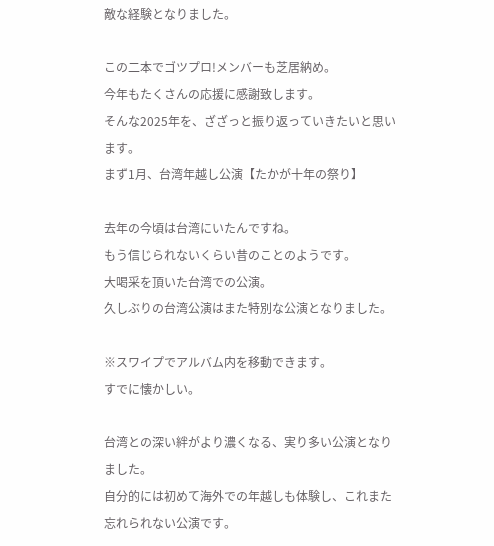敵な経験となりました。

この二本でゴツプロ!メンバーも芝居納め。
今年もたくさんの応援に感謝致します。
そんな2025年を、ざざっと振り返っていきたいと思います。
まず1月、台湾年越し公演【たかが十年の祭り】

去年の今頃は台湾にいたんですね。
もう信じられないくらい昔のことのようです。
大喝采を頂いた台湾での公演。
久しぶりの台湾公演はまた特別な公演となりました。

※スワイプでアルバム内を移動できます。
すでに懐かしい。

台湾との深い絆がより濃くなる、実り多い公演となりました。
自分的には初めて海外での年越しも体験し、これまた忘れられない公演です。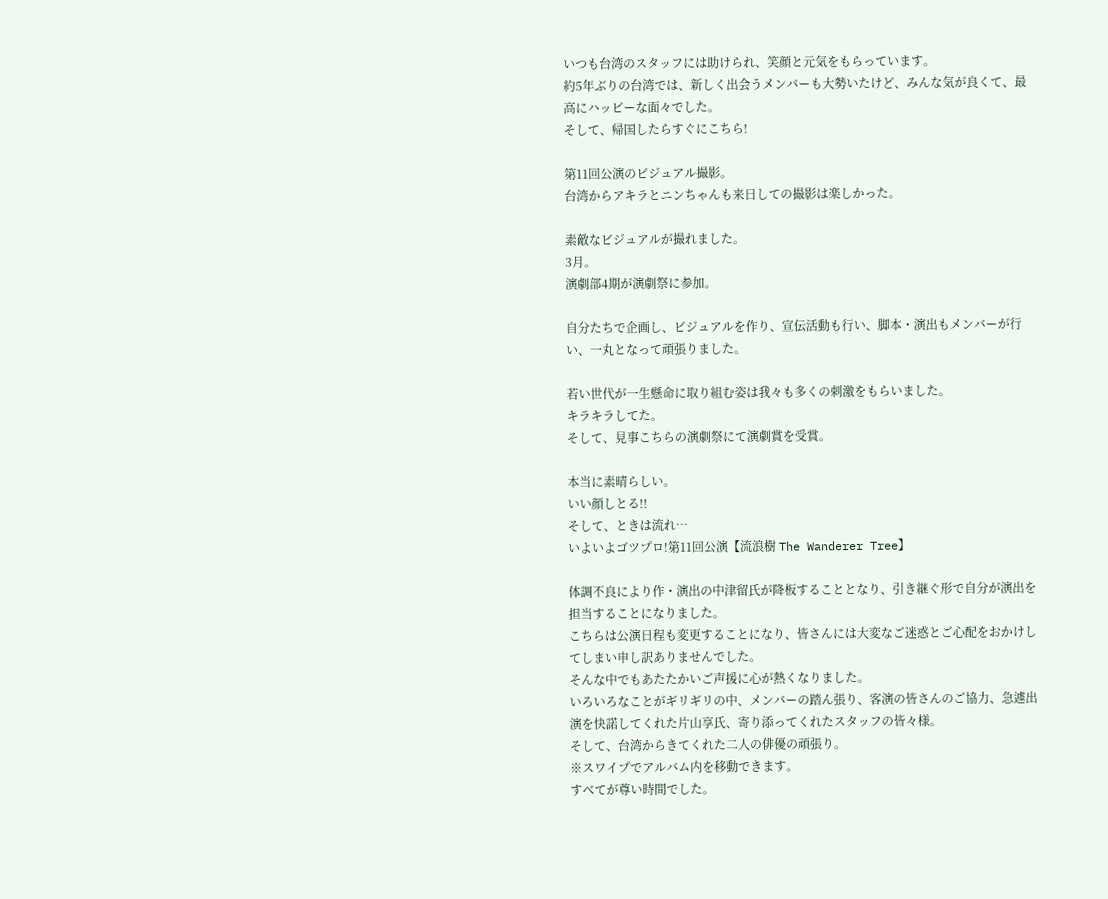いつも台湾のスタッフには助けられ、笑顔と元気をもらっています。
約5年ぶりの台湾では、新しく出会うメンバーも大勢いたけど、みんな気が良くて、最高にハッピーな面々でした。
そして、帰国したらすぐにこちら!

第11回公演のビジュアル撮影。
台湾からアキラとニンちゃんも来日しての撮影は楽しかった。

素敵なビジュアルが撮れました。
3月。
演劇部4期が演劇祭に参加。

自分たちで企画し、ビジュアルを作り、宣伝活動も行い、脚本・演出もメンバーが行い、一丸となって頑張りました。

若い世代が一生懸命に取り組む姿は我々も多くの刺激をもらいました。
キラキラしてた。
そして、見事こちらの演劇祭にて演劇賞を受賞。

本当に素晴らしい。
いい顔しとる!!
そして、ときは流れ…
いよいよゴツプロ!第11回公演【流浪樹 The Wanderer Tree】

体調不良により作・演出の中津留氏が降板することとなり、引き継ぐ形で自分が演出を担当することになりました。
こちらは公演日程も変更することになり、皆さんには大変なご迷惑とご心配をおかけしてしまい申し訳ありませんでした。
そんな中でもあたたかいご声援に心が熱くなりました。
いろいろなことがギリギリの中、メンバーの踏ん張り、客演の皆さんのご協力、急遽出演を快諾してくれた片山享氏、寄り添ってくれたスタッフの皆々様。
そして、台湾からきてくれた二人の俳優の頑張り。
※スワイプでアルバム内を移動できます。
すべてが尊い時間でした。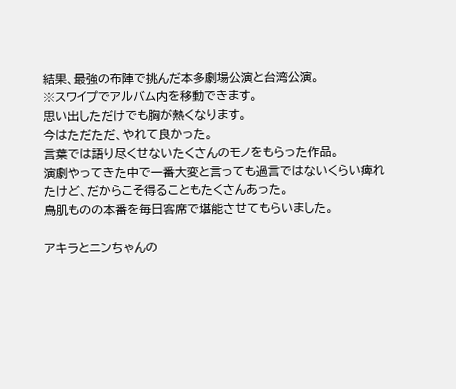結果、最強の布陣で挑んだ本多劇場公演と台湾公演。
※スワイプでアルバム内を移動できます。
思い出しただけでも胸が熱くなります。
今はただただ、やれて良かった。
言葉では語り尽くせないたくさんのモノをもらった作品。
演劇やってきた中で一番大変と言っても過言ではないくらい痺れたけど、だからこそ得ることもたくさんあった。
鳥肌ものの本番を毎日客席で堪能させてもらいました。

アキラとニンちゃんの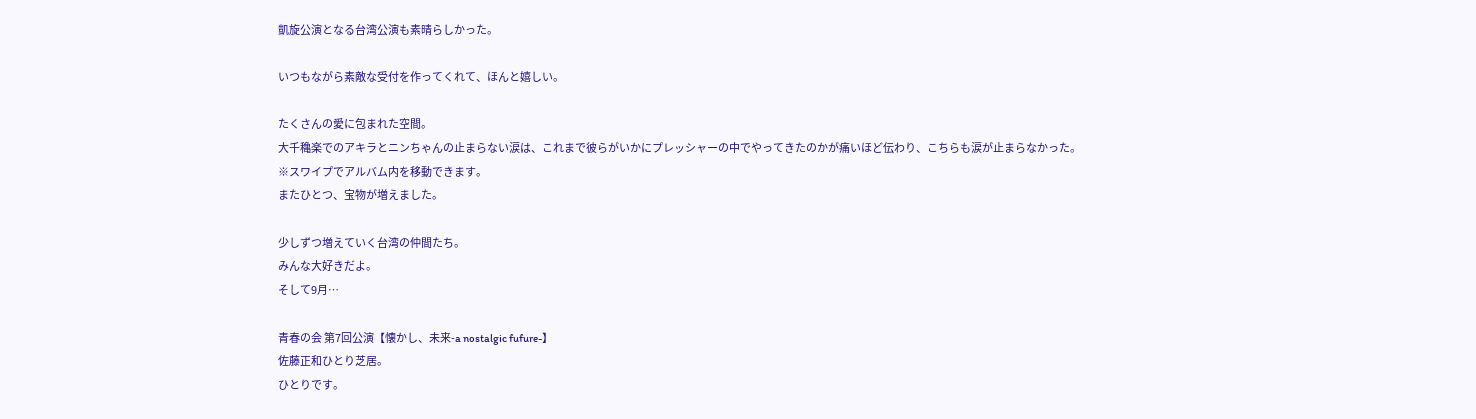凱旋公演となる台湾公演も素晴らしかった。

いつもながら素敵な受付を作ってくれて、ほんと嬉しい。

たくさんの愛に包まれた空間。
大千穐楽でのアキラとニンちゃんの止まらない涙は、これまで彼らがいかにプレッシャーの中でやってきたのかが痛いほど伝わり、こちらも涙が止まらなかった。
※スワイプでアルバム内を移動できます。
またひとつ、宝物が増えました。

少しずつ増えていく台湾の仲間たち。
みんな大好きだよ。
そして9月…

青春の会 第7回公演【懐かし、未来-a nostalgic fufure-】
佐藤正和ひとり芝居。
ひとりです。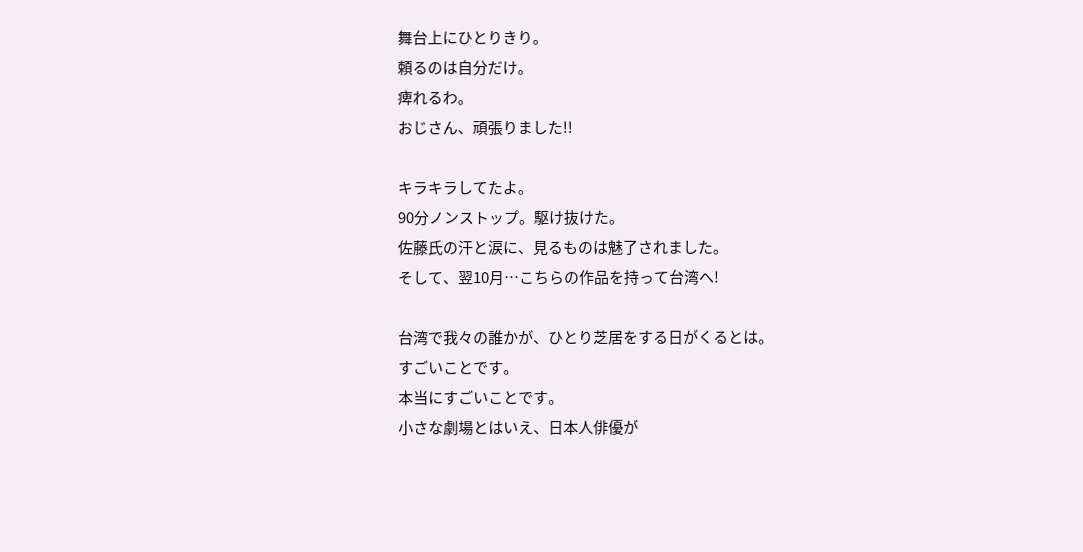舞台上にひとりきり。
頼るのは自分だけ。
痺れるわ。
おじさん、頑張りました!!

キラキラしてたよ。
90分ノンストップ。駆け抜けた。
佐藤氏の汗と涙に、見るものは魅了されました。
そして、翌10月…こちらの作品を持って台湾へ!

台湾で我々の誰かが、ひとり芝居をする日がくるとは。
すごいことです。
本当にすごいことです。
小さな劇場とはいえ、日本人俳優が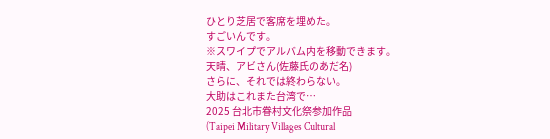ひとり芝居で客席を埋めた。
すごいんです。
※スワイプでアルバム内を移動できます。
天晴、アビさん(佐藤氏のあだ名)
さらに、それでは終わらない。
大助はこれまた台湾で…
2025 台北市眷村文化祭参加作品
(Taipei Military Villages Cultural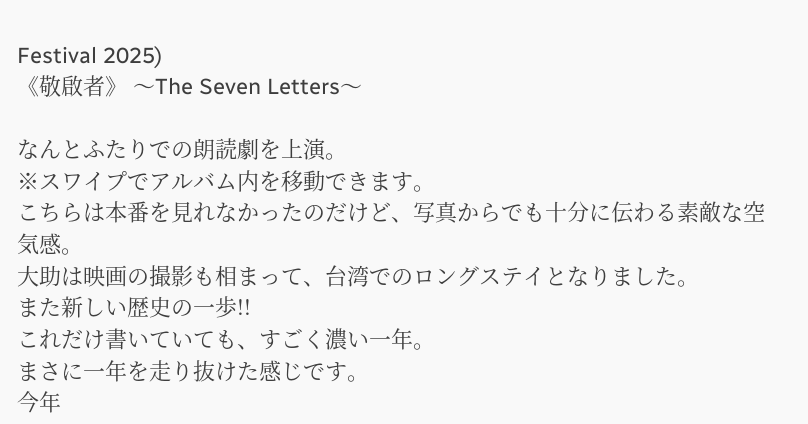Festival 2025)
《敬啟者》 〜The Seven Letters〜

なんとふたりでの朗読劇を上演。
※スワイプでアルバム内を移動できます。
こちらは本番を見れなかったのだけど、写真からでも十分に伝わる素敵な空気感。
大助は映画の撮影も相まって、台湾でのロングステイとなりました。
また新しい歴史の一歩!!
これだけ書いていても、すごく濃い一年。
まさに一年を走り抜けた感じです。
今年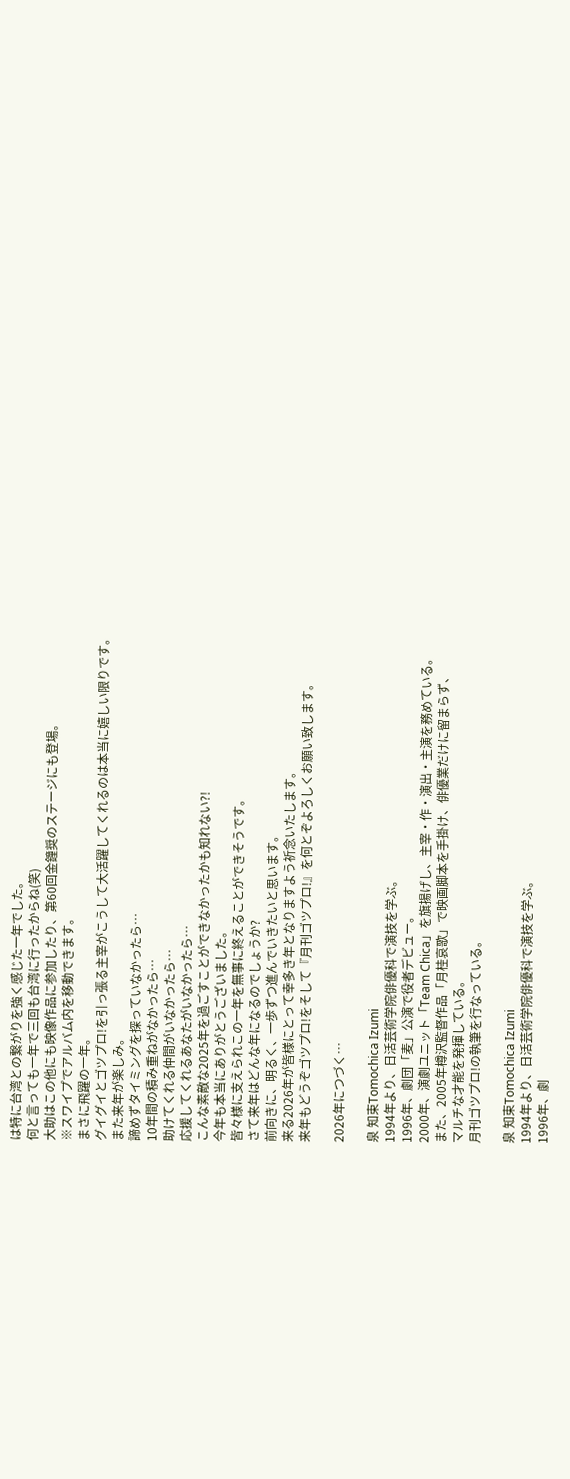は特に台湾との繋がりを強く感じた一年でした。
何と言っても一年で三回も台湾に行ったからね(笑)
大助はこの他にも映像作品に参加したり、第60回金鐘奨のステージにも登場。
※スワイプでアルバム内を移動できます。
まさに飛躍の一年。
グイグイとゴツプロ!を引っ張る主宰がこうして大活躍してくれるのは本当に嬉しい限りです。
また来年が楽しみ。
諦めずタイミングを探っていなかったら…
10年間の積み重ねがなかったら…
助けてくれる仲間がいなかったら…
応援してくれるあなたがいなかったら…
こんな素敵な2025年を過ごすことができなかったかも知れない?!
今年も本当にありがとうございました。
皆々様に支えられこの一年を無事に終えることができそうです。
さて来年はどんな年になるのでしょうか?
前向きに、明るく、一歩ずつ進んでいきたいと思います。
来る2026年が皆様にとって幸多き年となりますよう祈念いたします。
来年もどうぞゴツプロ!をそして『月刊ゴツプロ!』を何とぞよろしくお願い致します。

2026年につづく…

泉 知束Tomochica Izumi
1994年より、日活芸術学院俳優科で演技を学ぶ。
1996年、劇団「麦」公演で役者デビュー。
2000年、演劇ユニット「Team Chica」を旗揚げし、主宰・作・演出・主演を務めている。
また、2005年樽沢監督作品「月桂哀歌」で映画脚本を手掛け、俳優業だけに留まらず、
マルチな才能を発揮している。
月刊ゴツプロ!の執筆を行なっている。

泉 知束Tomochica Izumi
1994年より、日活芸術学院俳優科で演技を学ぶ。
1996年、劇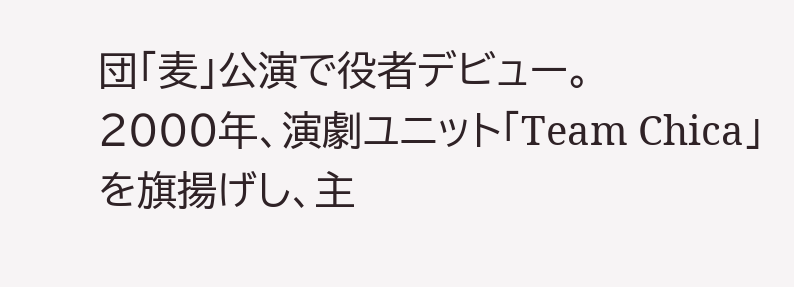団「麦」公演で役者デビュー。
2000年、演劇ユニット「Team Chica」を旗揚げし、主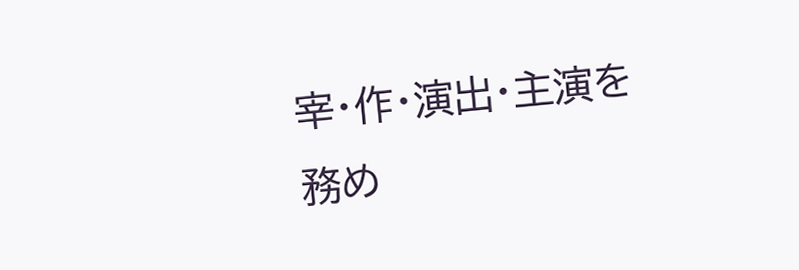宰・作・演出・主演を務め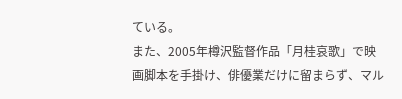ている。
また、2005年樽沢監督作品「月桂哀歌」で映画脚本を手掛け、俳優業だけに留まらず、マル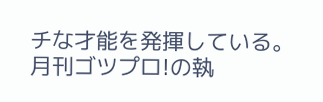チな才能を発揮している。
月刊ゴツプロ!の執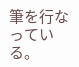筆を行なっている。